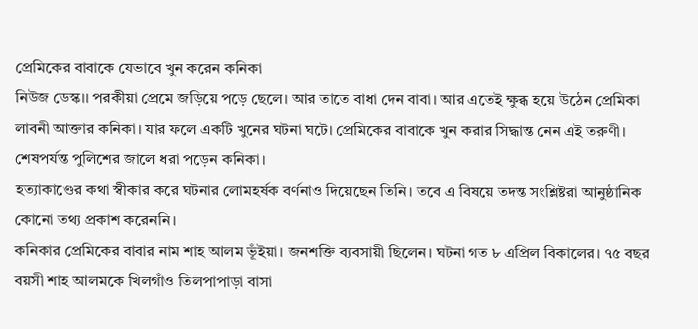প্রেমিকের বাবাকে যেভাবে খুন করেন কনিকা
নিউজ ডেস্ক।। পরকীয়া প্রেমে জড়িয়ে পড়ে ছেলে। আর তাতে বাধা দেন বাবা। আর এতেই ক্ষুব্ধ হয়ে উঠেন প্রেমিকা লাবনী আক্তার কনিকা। যার ফলে একটি খুনের ঘটনা ঘটে। প্রেমিকের বাবাকে খুন করার সিদ্ধান্ত নেন এই তরুণী। শেষপর্যন্ত পুলিশের জালে ধরা পড়েন কনিকা।
হত্যাকাণ্ডের কথা স্বীকার করে ঘটনার লোমহর্ষক বর্ণনাও দিয়েছেন তিনি। তবে এ বিষয়ে তদন্ত সংশ্লিষ্টরা আনুষ্ঠানিক কোনো তথ্য প্রকাশ করেননি।
কনিকার প্রেমিকের বাবার নাম শাহ আলম ভূঁইয়া। জনশক্তি ব্যবসায়ী ছিলেন। ঘটনা গত ৮ এপ্রিল বিকালের। ৭৫ বছর বয়সী শাহ আলমকে খিলগাঁও তিলপাপাড়া বাসা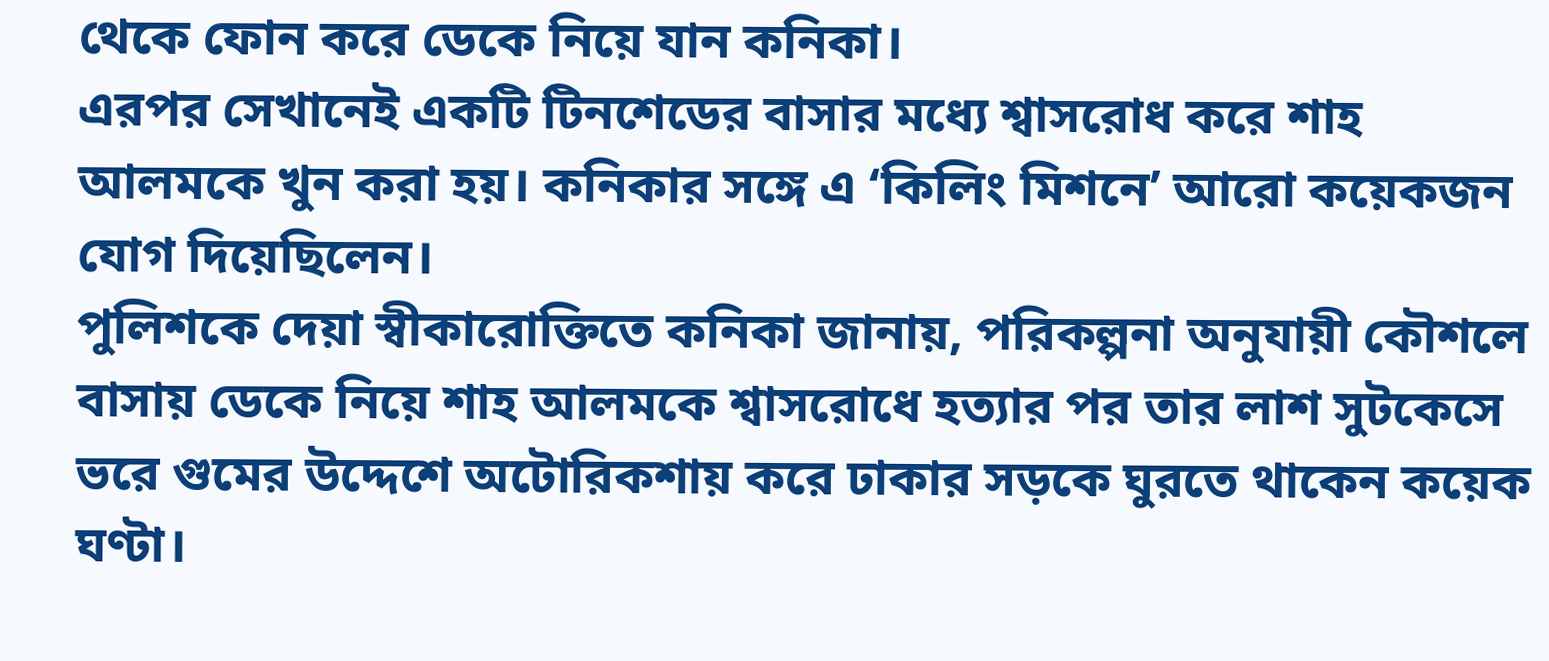থেকে ফোন করে ডেকে নিয়ে যান কনিকা।
এরপর সেখানেই একটি টিনশেডের বাসার মধ্যে শ্বাসরোধ করে শাহ আলমকে খুন করা হয়। কনিকার সঙ্গে এ ‘কিলিং মিশনে’ আরো কয়েকজন যোগ দিয়েছিলেন।
পুলিশকে দেয়া স্বীকারোক্তিতে কনিকা জানায়, পরিকল্পনা অনুযায়ী কৌশলে বাসায় ডেকে নিয়ে শাহ আলমকে শ্বাসরোধে হত্যার পর তার লাশ সুটকেসে ভরে গুমের উদ্দেশে অটোরিকশায় করে ঢাকার সড়কে ঘুরতে থাকেন কয়েক ঘণ্টা।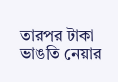তারপর টাকা ভাঙতি নেয়ার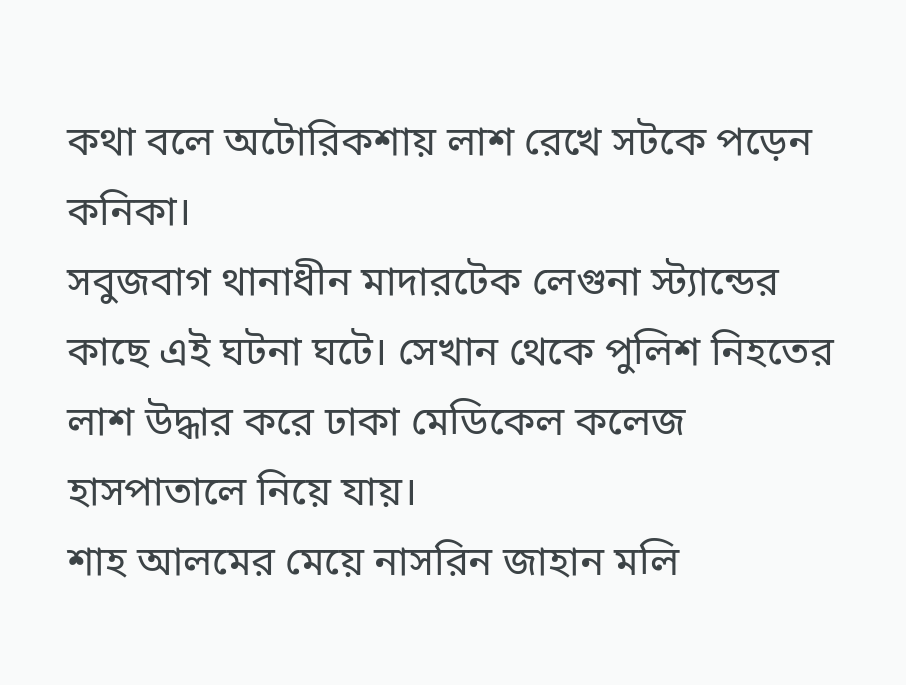কথা বলে অটোরিকশায় লাশ রেখে সটকে পড়েন কনিকা।
সবুজবাগ থানাধীন মাদারটেক লেগুনা স্ট্যান্ডের কাছে এই ঘটনা ঘটে। সেখান থেকে পুলিশ নিহতের লাশ উদ্ধার করে ঢাকা মেডিকেল কলেজ হাসপাতালে নিয়ে যায়।
শাহ আলমের মেয়ে নাসরিন জাহান মলি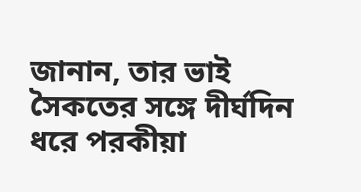জানান, তার ভাই সৈকতের সঙ্গে দীর্ঘদিন ধরে পরকীয়া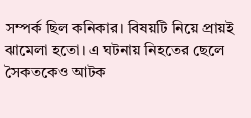সম্পর্ক ছিল কনিকার। বিষয়টি নিয়ে প্রায়ই ঝামেলা হতো। এ ঘটনায় নিহতের ছেলে সৈকতকেও আটক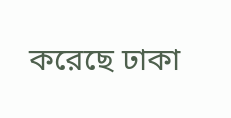করেছে ঢাকা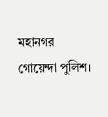মহানগর গোয়েন্দা পুলিশ।